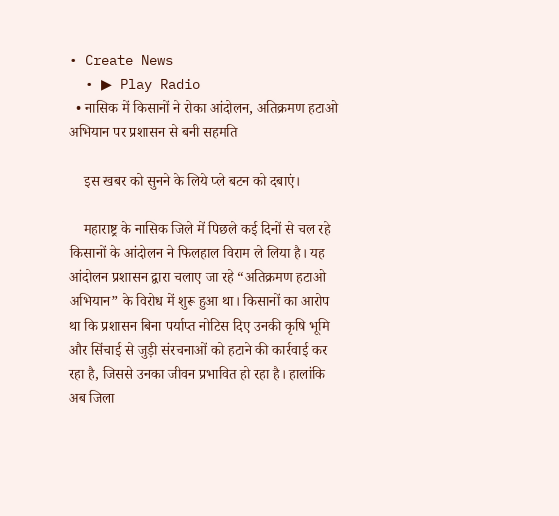• Create News
  • ▶ Play Radio
  • नासिक में किसानों ने रोका आंदोलन, अतिक्रमण हटाओ अभियान पर प्रशासन से बनी सहमति

    इस खबर को सुनने के लिये प्ले बटन को दबाएं।

    महाराष्ट्र के नासिक जिले में पिछले कई दिनों से चल रहे किसानों के आंदोलन ने फिलहाल विराम ले लिया है। यह आंदोलन प्रशासन द्वारा चलाए जा रहे “अतिक्रमण हटाओ अभियान” के विरोध में शुरू हुआ था। किसानों का आरोप था कि प्रशासन बिना पर्याप्त नोटिस दिए उनकी कृषि भूमि और सिंचाई से जुड़ी संरचनाओं को हटाने की कार्रवाई कर रहा है, जिससे उनका जीवन प्रभावित हो रहा है। हालांकि अब जिला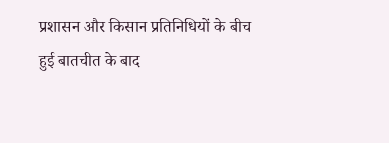प्रशासन और किसान प्रतिनिधियों के बीच हुई बातचीत के बाद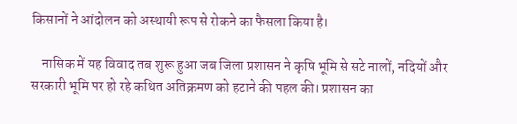किसानों ने आंदोलन को अस्थायी रूप से रोकने का फैसला किया है।

    नासिक में यह विवाद तब शुरू हुआ जब जिला प्रशासन ने कृषि भूमि से सटे नालों, नदियों और सरकारी भूमि पर हो रहे कथित अतिक्रमण को हटाने की पहल की। प्रशासन का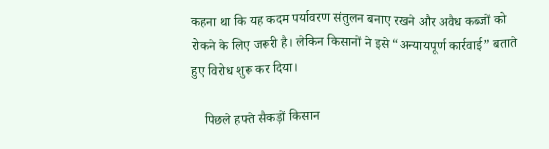कहना था कि यह कदम पर्यावरण संतुलन बनाए रखने और अवैध कब्जों को रोकने के लिए जरूरी है। लेकिन किसानों ने इसे “अन्यायपूर्ण कार्रवाई” बताते हुए विरोध शुरू कर दिया।

    पिछले हफ्ते सैकड़ों किसान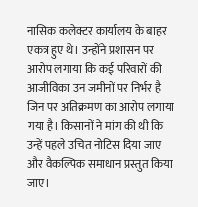नासिक कलेक्टर कार्यालय के बाहर एकत्र हुए थे। उन्होंने प्रशासन पर आरोप लगाया कि कई परिवारों की आजीविका उन जमीनों पर निर्भर है जिन पर अतिक्रमण का आरोप लगाया गया है। किसानों ने मांग की थी कि उन्हें पहले उचित नोटिस दिया जाए और वैकल्पिक समाधान प्रस्तुत किया जाए।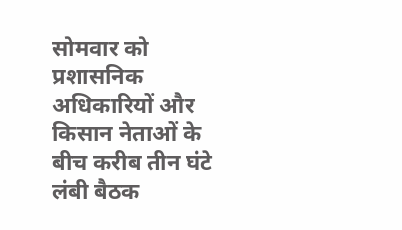सोमवार को प्रशासनिक अधिकारियों और किसान नेताओं के बीच करीब तीन घंटे लंबी बैठक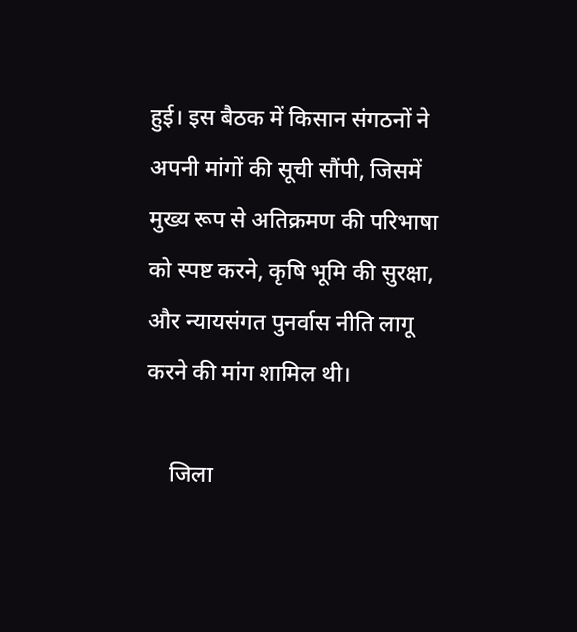हुई। इस बैठक में किसान संगठनों ने अपनी मांगों की सूची सौंपी, जिसमें मुख्य रूप से अतिक्रमण की परिभाषा को स्पष्ट करने, कृषि भूमि की सुरक्षा, और न्यायसंगत पुनर्वास नीति लागू करने की मांग शामिल थी।

    जिला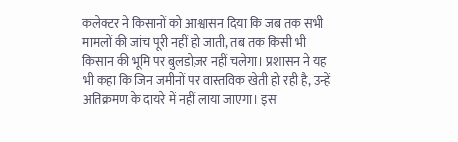कलेक्टर ने किसानों को आश्वासन दिया कि जब तक सभी मामलों की जांच पूरी नहीं हो जाती, तब तक किसी भी किसान की भूमि पर बुलडोज़र नहीं चलेगा। प्रशासन ने यह भी कहा कि जिन जमीनों पर वास्तविक खेती हो रही है, उन्हें अतिक्रमण के दायरे में नहीं लाया जाएगा। इस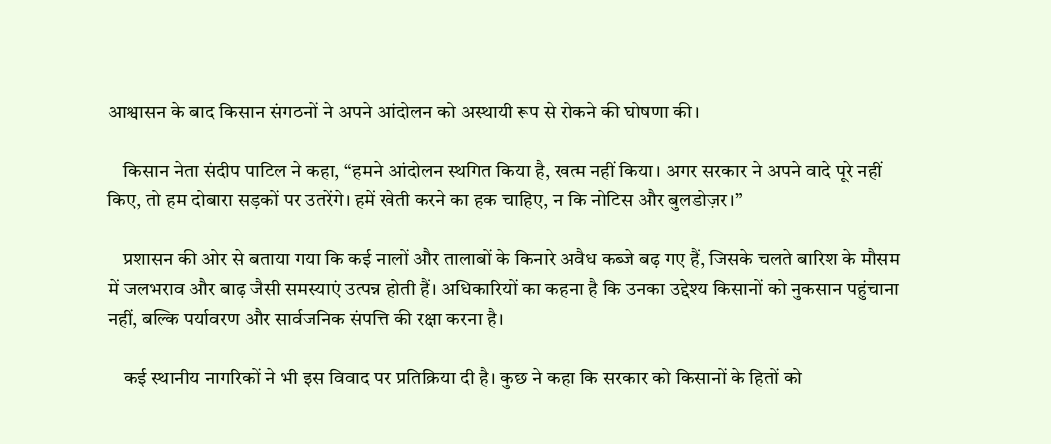आश्वासन के बाद किसान संगठनों ने अपने आंदोलन को अस्थायी रूप से रोकने की घोषणा की।

    किसान नेता संदीप पाटिल ने कहा, “हमने आंदोलन स्थगित किया है, खत्म नहीं किया। अगर सरकार ने अपने वादे पूरे नहीं किए, तो हम दोबारा सड़कों पर उतरेंगे। हमें खेती करने का हक चाहिए, न कि नोटिस और बुलडोज़र।”

    प्रशासन की ओर से बताया गया कि कई नालों और तालाबों के किनारे अवैध कब्जे बढ़ गए हैं, जिसके चलते बारिश के मौसम में जलभराव और बाढ़ जैसी समस्याएं उत्पन्न होती हैं। अधिकारियों का कहना है कि उनका उद्देश्य किसानों को नुकसान पहुंचाना नहीं, बल्कि पर्यावरण और सार्वजनिक संपत्ति की रक्षा करना है।

    कई स्थानीय नागरिकों ने भी इस विवाद पर प्रतिक्रिया दी है। कुछ ने कहा कि सरकार को किसानों के हितों को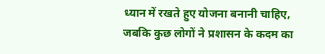ध्यान में रखते हुए योजना बनानी चाहिए, जबकि कुछ लोगों ने प्रशासन के कदम का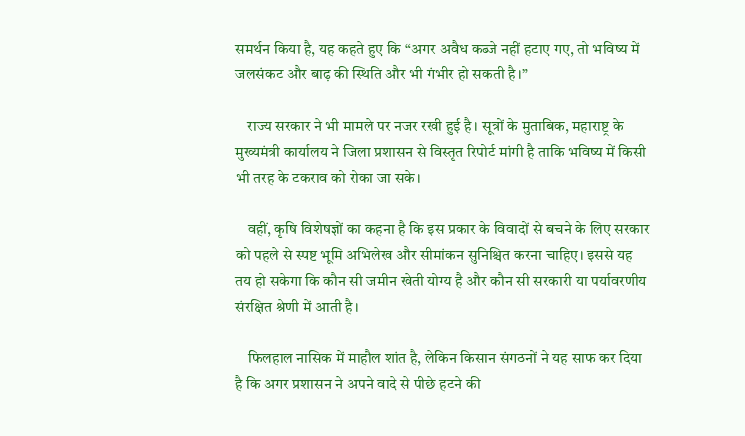समर्थन किया है, यह कहते हुए कि “अगर अवैध कब्जे नहीं हटाए गए, तो भविष्य में जलसंकट और बाढ़ की स्थिति और भी गंभीर हो सकती है।”

    राज्य सरकार ने भी मामले पर नजर रखी हुई है। सूत्रों के मुताबिक, महाराष्ट्र के मुख्यमंत्री कार्यालय ने जिला प्रशासन से विस्तृत रिपोर्ट मांगी है ताकि भविष्य में किसी भी तरह के टकराव को रोका जा सके।

    वहीं, कृषि विशेषज्ञों का कहना है कि इस प्रकार के विवादों से बचने के लिए सरकार को पहले से स्पष्ट भूमि अभिलेख और सीमांकन सुनिश्चित करना चाहिए। इससे यह तय हो सकेगा कि कौन सी जमीन खेती योग्य है और कौन सी सरकारी या पर्यावरणीय संरक्षित श्रेणी में आती है।

    फिलहाल नासिक में माहौल शांत है, लेकिन किसान संगठनों ने यह साफ कर दिया है कि अगर प्रशासन ने अपने वादे से पीछे हटने की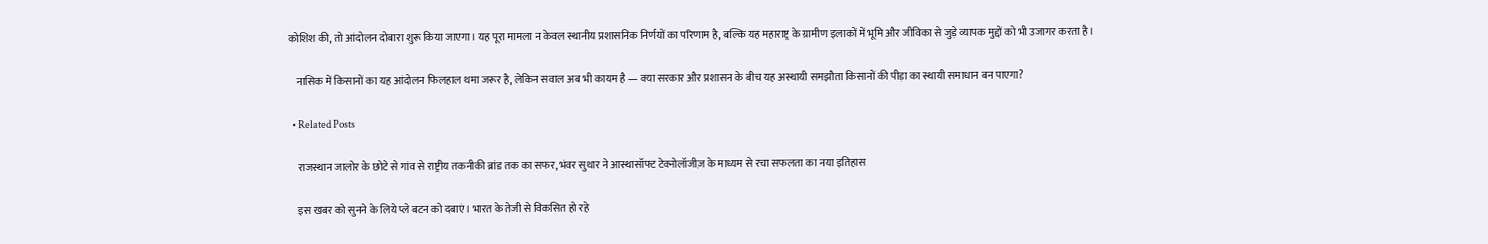कोशिश की, तो आंदोलन दोबारा शुरू किया जाएगा। यह पूरा मामला न केवल स्थानीय प्रशासनिक निर्णयों का परिणाम है, बल्कि यह महाराष्ट्र के ग्रामीण इलाकों में भूमि और जीविका से जुड़े व्यापक मुद्दों को भी उजागर करता है।

    नासिक में किसानों का यह आंदोलन फिलहाल थमा जरूर है, लेकिन सवाल अब भी कायम है — क्या सरकार और प्रशासन के बीच यह अस्थायी समझौता किसानों की पीड़ा का स्थायी समाधान बन पाएगा?

  • Related Posts

    राजस्थान जालोर के छोटे से गांव से राष्ट्रीय तकनीकी ब्रांड तक का सफर, भंवर सुथार ने आस्थासॉफ्ट टेक्नोलॉजीज़ के माध्यम से रचा सफलता का नया इतिहास

    इस खबर को सुनने के लिये प्ले बटन को दबाएं। भारत के तेजी से विकसित हो रहे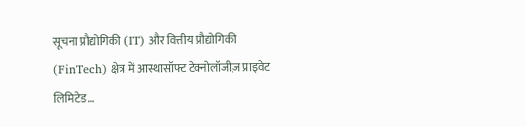सूचना प्रौद्योगिकी (IT) और वित्तीय प्रौद्योगिकी (FinTech) क्षेत्र में आस्थासॉफ्ट टेक्नोलॉजीज़ प्राइवेट लिमिटेड…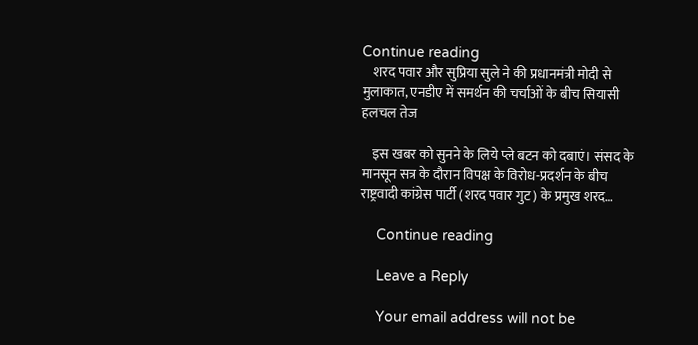Continue reading
    शरद पवार और सुप्रिया सुले ने की प्रधानमंत्री मोदी से मुलाकात, एनडीए में समर्थन की चर्चाओं के बीच सियासी हलचल तेज

    इस खबर को सुनने के लिये प्ले बटन को दबाएं। संसद के मानसून सत्र के दौरान विपक्ष के विरोध-प्रदर्शन के बीच राष्ट्रवादी कांग्रेस पार्टी (शरद पवार गुट) के प्रमुख शरद…

    Continue reading

    Leave a Reply

    Your email address will not be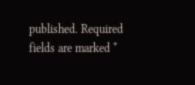published. Required fields are marked *